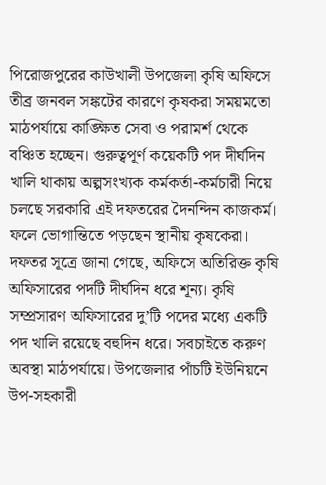পিরোজপুরের কাউখালী উপজেলা কৃষি অফিসে তীব্র জনবল সঙ্কটের কারণে কৃষকরা সময়মতো মাঠপর্যায়ে কাঙ্ক্ষিত সেবা ও পরামর্শ থেকে বঞ্চিত হচ্ছেন। গুরুত্বপূর্ণ কয়েকটি পদ দীর্ঘদিন খালি থাকায় অল্পসংখ্যক কর্মকর্তা-কর্মচারী নিয়ে চলছে সরকারি এই দফতরের দৈনন্দিন কাজকর্ম। ফলে ভোগান্তিতে পড়ছেন স্থানীয় কৃষকেরা।
দফতর সূত্রে জানা গেছে, অফিসে অতিরিক্ত কৃষি অফিসারের পদটি দীর্ঘদিন ধরে শূন্য। কৃষি সম্প্রসারণ অফিসারের দু’টি পদের মধ্যে একটি পদ খালি রয়েছে বহুদিন ধরে। সবচাইতে করুণ অবস্থা মাঠপর্যায়ে। উপজেলার পাঁচটি ইউনিয়নে উপ-সহকারী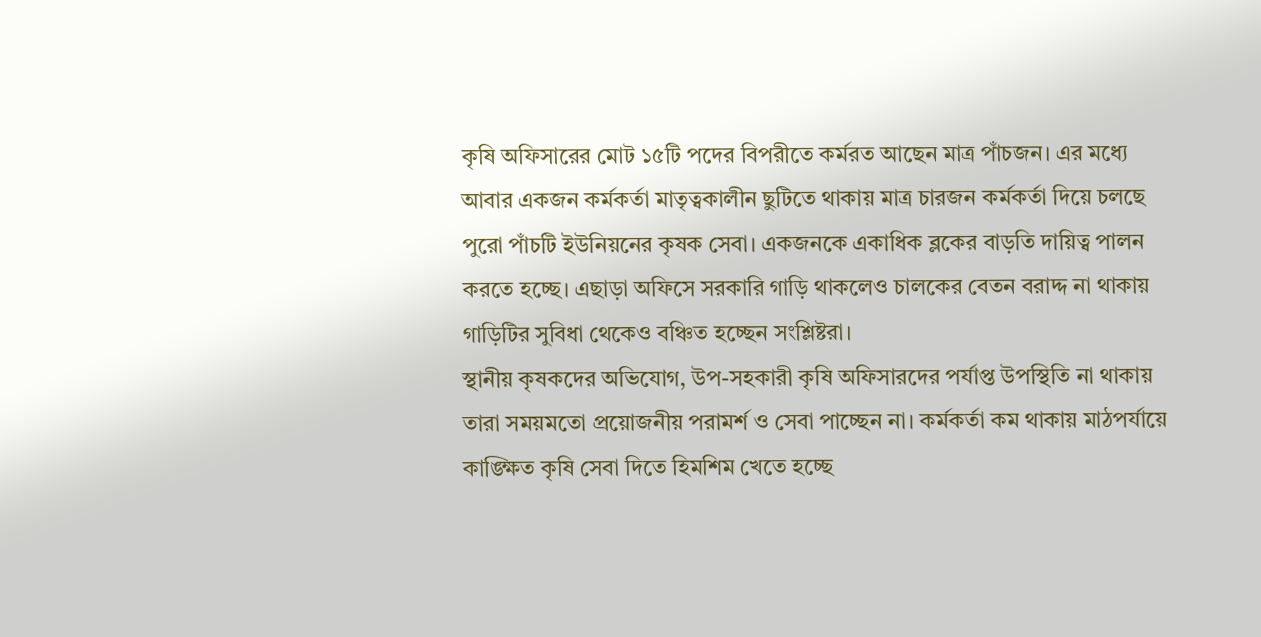কৃষি অফিসারের মোট ১৫টি পদের বিপরীতে কর্মরত আছেন মাত্র পাঁচজন। এর মধ্যে আবার একজন কর্মকর্তা মাতৃত্বকালীন ছুটিতে থাকায় মাত্র চারজন কর্মকর্তা দিয়ে চলছে পুরো পাঁচটি ইউনিয়নের কৃষক সেবা। একজনকে একাধিক ব্লকের বাড়তি দায়িত্ব পালন করতে হচ্ছে। এছাড়া অফিসে সরকারি গাড়ি থাকলেও চালকের বেতন বরাদ্দ না থাকায় গাড়িটির সুবিধা থেকেও বঞ্চিত হচ্ছেন সংশ্লিষ্টরা।
স্থানীয় কৃষকদের অভিযোগ, উপ-সহকারী কৃষি অফিসারদের পর্যাপ্ত উপস্থিতি না থাকায় তারা সময়মতো প্রয়োজনীয় পরামর্শ ও সেবা পাচ্ছেন না। কর্মকর্তা কম থাকায় মাঠপর্যায়ে কাঙ্ক্ষিত কৃষি সেবা দিতে হিমশিম খেতে হচ্ছে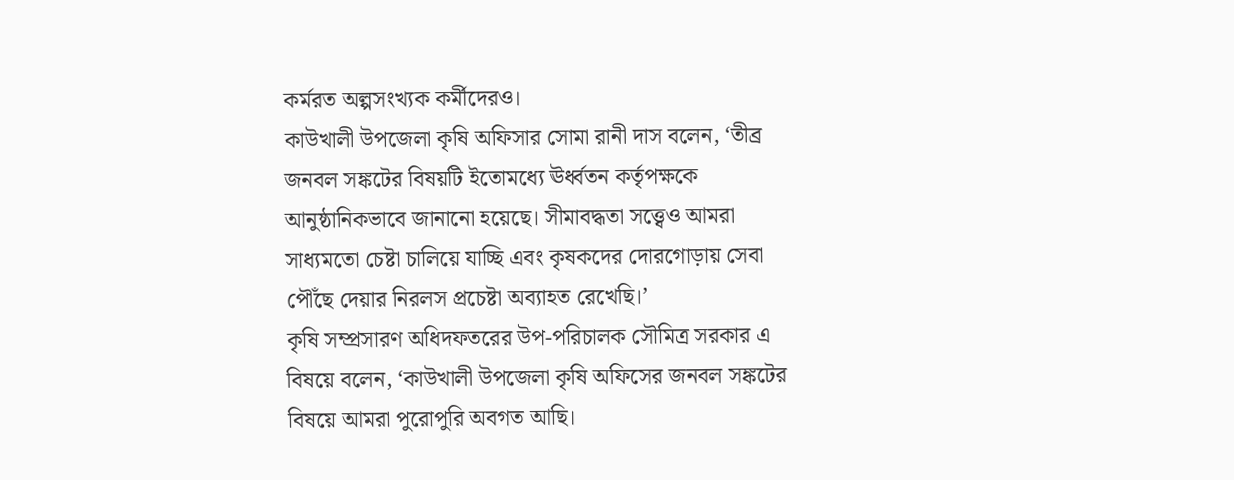কর্মরত অল্পসংখ্যক কর্মীদেরও।
কাউখালী উপজেলা কৃষি অফিসার সোমা রানী দাস বলেন, ‘তীব্র জনবল সঙ্কটের বিষয়টি ইতোমধ্যে ঊর্ধ্বতন কর্তৃপক্ষকে আনুষ্ঠানিকভাবে জানানো হয়েছে। সীমাবদ্ধতা সত্ত্বেও আমরা সাধ্যমতো চেষ্টা চালিয়ে যাচ্ছি এবং কৃষকদের দোরগোড়ায় সেবা পৌঁছে দেয়ার নিরলস প্রচেষ্টা অব্যাহত রেখেছি।’
কৃষি সম্প্রসারণ অধিদফতরের উপ-পরিচালক সৌমিত্র সরকার এ বিষয়ে বলেন, ‘কাউখালী উপজেলা কৃষি অফিসের জনবল সঙ্কটের বিষয়ে আমরা পুরোপুরি অবগত আছি।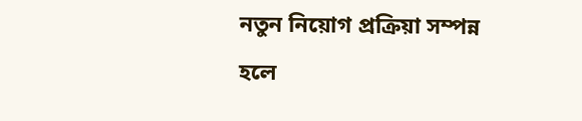নতুন নিয়োগ প্রক্রিয়া সম্পন্ন হলে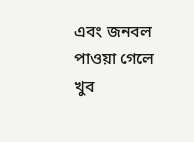এবং জনবল পাওয়া গেলে খুব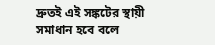দ্রুতই এই সঙ্কটের স্থায়ী সমাধান হবে বলে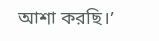আশা করছি।’